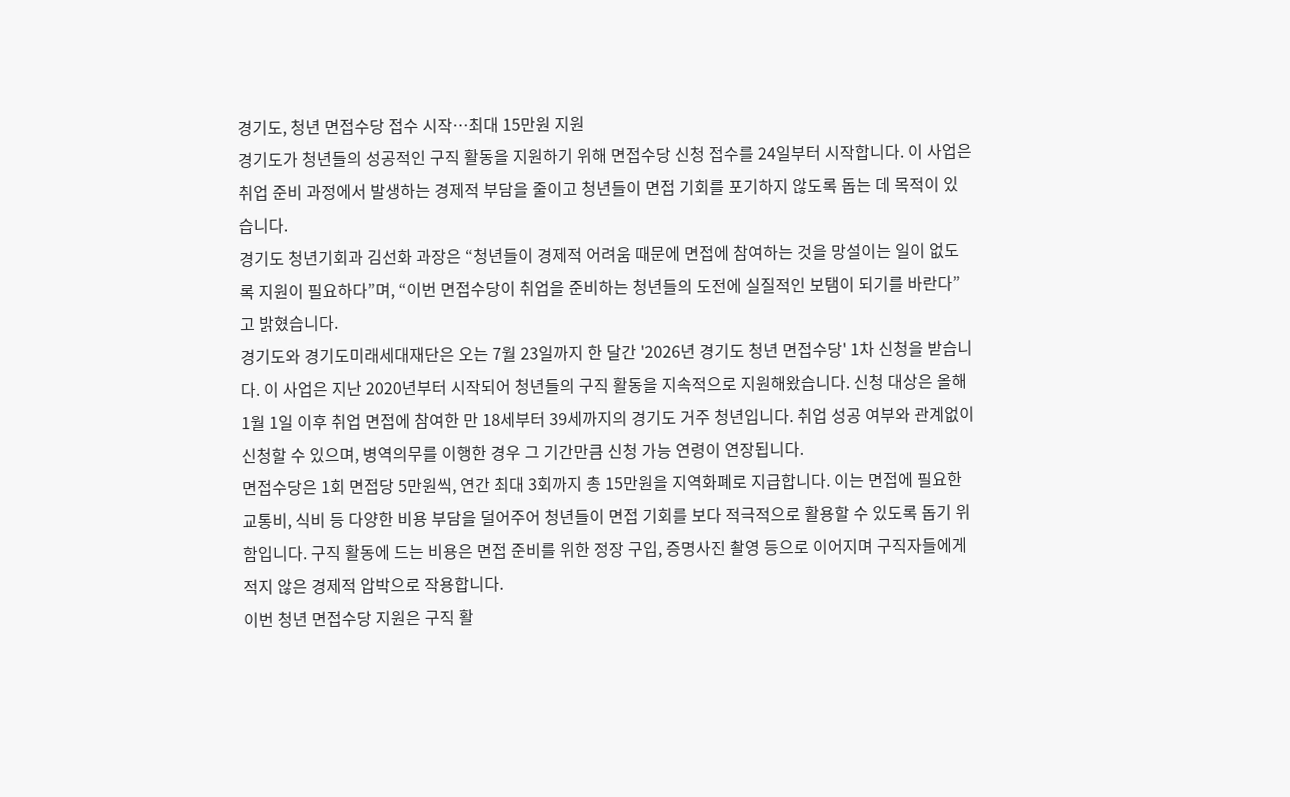경기도, 청년 면접수당 접수 시작…최대 15만원 지원
경기도가 청년들의 성공적인 구직 활동을 지원하기 위해 면접수당 신청 접수를 24일부터 시작합니다. 이 사업은 취업 준비 과정에서 발생하는 경제적 부담을 줄이고 청년들이 면접 기회를 포기하지 않도록 돕는 데 목적이 있습니다.
경기도 청년기회과 김선화 과장은 “청년들이 경제적 어려움 때문에 면접에 참여하는 것을 망설이는 일이 없도록 지원이 필요하다”며, “이번 면접수당이 취업을 준비하는 청년들의 도전에 실질적인 보탬이 되기를 바란다”고 밝혔습니다.
경기도와 경기도미래세대재단은 오는 7월 23일까지 한 달간 '2026년 경기도 청년 면접수당' 1차 신청을 받습니다. 이 사업은 지난 2020년부터 시작되어 청년들의 구직 활동을 지속적으로 지원해왔습니다. 신청 대상은 올해 1월 1일 이후 취업 면접에 참여한 만 18세부터 39세까지의 경기도 거주 청년입니다. 취업 성공 여부와 관계없이 신청할 수 있으며, 병역의무를 이행한 경우 그 기간만큼 신청 가능 연령이 연장됩니다.
면접수당은 1회 면접당 5만원씩, 연간 최대 3회까지 총 15만원을 지역화폐로 지급합니다. 이는 면접에 필요한 교통비, 식비 등 다양한 비용 부담을 덜어주어 청년들이 면접 기회를 보다 적극적으로 활용할 수 있도록 돕기 위함입니다. 구직 활동에 드는 비용은 면접 준비를 위한 정장 구입, 증명사진 촬영 등으로 이어지며 구직자들에게 적지 않은 경제적 압박으로 작용합니다.
이번 청년 면접수당 지원은 구직 활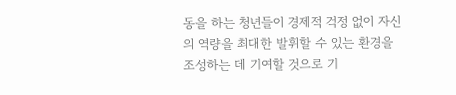동을 하는 청년들이 경제적 걱정 없이 자신의 역량을 최대한 발휘할 수 있는 환경을 조성하는 데 기여할 것으로 기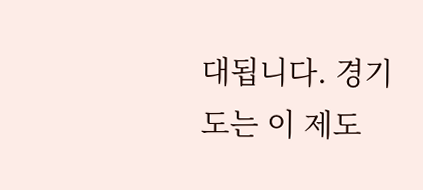대됩니다. 경기도는 이 제도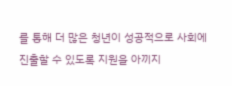를 통해 더 많은 청년이 성공적으로 사회에 진출할 수 있도록 지원을 아끼지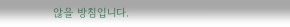않을 방침입니다.